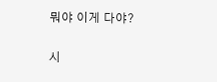뭐야 이게 다야?

시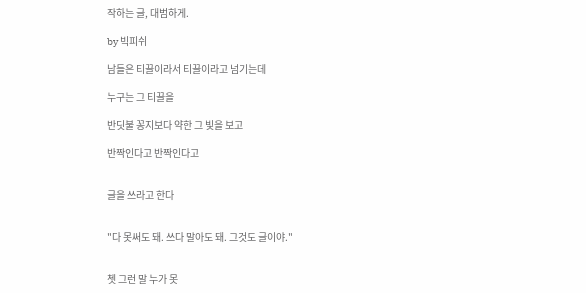작하는 글, 대범하게.

by 빅피쉬

남들은 티끌이라서 티끌이라고 넘기는데

누구는 그 티끌을

반딧불 꽁지보다 약한 그 빛을 보고

반짝인다고 반짝인다고


글을 쓰라고 한다


"다 못써도 돼. 쓰다 말아도 돼. 그것도 글이야."


쳇 그런 말 누가 못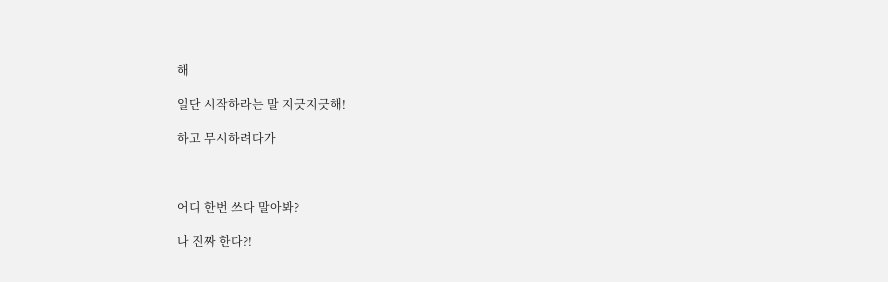해

일단 시작하라는 말 지긋지긋해!

하고 무시하려다가



어디 한번 쓰다 말아봐?

나 진짜 한다?!